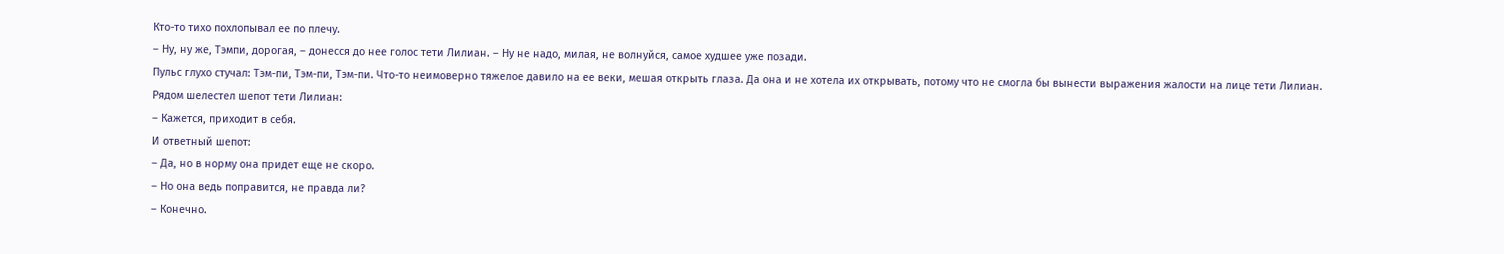Кто-то тихо похлопывал ее по плечу.
– Ну, ну же, Тэмпи, дорогая, – донесся до нее голос тети Лилиан. – Ну не надо, милая, не волнуйся, самое худшее уже позади.
Пульс глухо стучал: Тэм-пи, Тэм-пи, Тэм-пи. Что-то неимоверно тяжелое давило на ее веки, мешая открыть глаза. Да она и не хотела их открывать, потому что не смогла бы вынести выражения жалости на лице тети Лилиан.
Рядом шелестел шепот тети Лилиан:
– Кажется, приходит в себя.
И ответный шепот:
– Да, но в норму она придет еще не скоро.
– Но она ведь поправится, не правда ли?
– Конечно.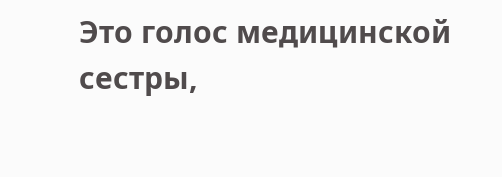Это голос медицинской сестры,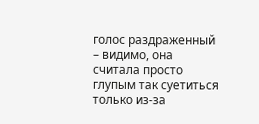голос раздраженный – видимо, она считала просто глупым так суетиться только из-за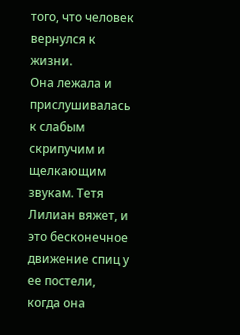того, что человек вернулся к жизни.
Она лежала и прислушивалась к слабым скрипучим и щелкающим звукам. Тетя Лилиан вяжет, и это бесконечное движение спиц у ее постели, когда она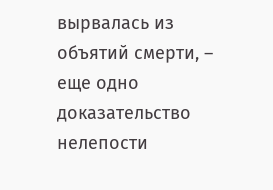вырвалась из объятий смерти, – еще одно доказательство нелепости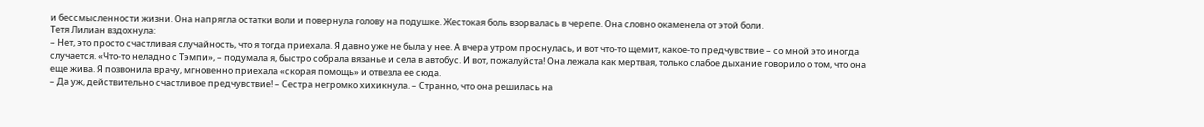и бессмысленности жизни. Она напрягла остатки воли и повернула голову на подушке. Жестокая боль взорвалась в черепе. Она словно окаменела от этой боли.
Тетя Лилиан вздохнула:
– Нет, это просто счастливая случайность, что я тогда приехала. Я давно уже не была у нее. А вчера утром проснулась, и вот что-то щемит, какое-то предчувствие – со мной это иногда случается. «Что-то неладно с Тэмпи», – подумала я, быстро собрала вязанье и села в автобус. И вот, пожалуйста! Она лежала как мертвая, только слабое дыхание говорило о том, что она еще жива. Я позвонила врачу, мгновенно приехала «скорая помощь» и отвезла ее сюда.
– Да уж, действительно счастливое предчувствие! – Сестра негромко хихикнула. – Странно, что она решилась на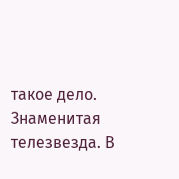такое дело. Знаменитая телезвезда. В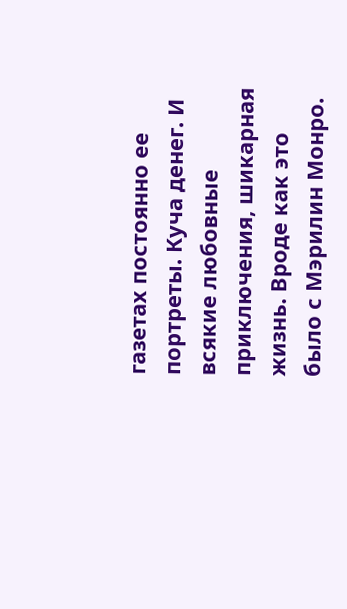газетах постоянно ее портреты. Куча денег. И всякие любовные приключения, шикарная жизнь. Вроде как это было с Мэрилин Монро.